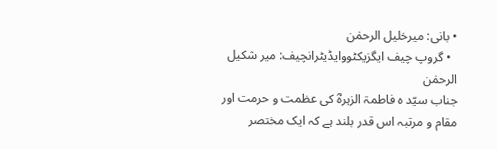• بانی: میرخلیل الرحمٰن
  • گروپ چیف ایگزیکٹووایڈیٹرانچیف: میر شکیل الرحمٰن
جناب سیّد ہ فاطمۃ الزہرہؓ کی عظمت و حرمت اور مقام و مرتبہ اس قدر بلند ہے کہ ایک مختصر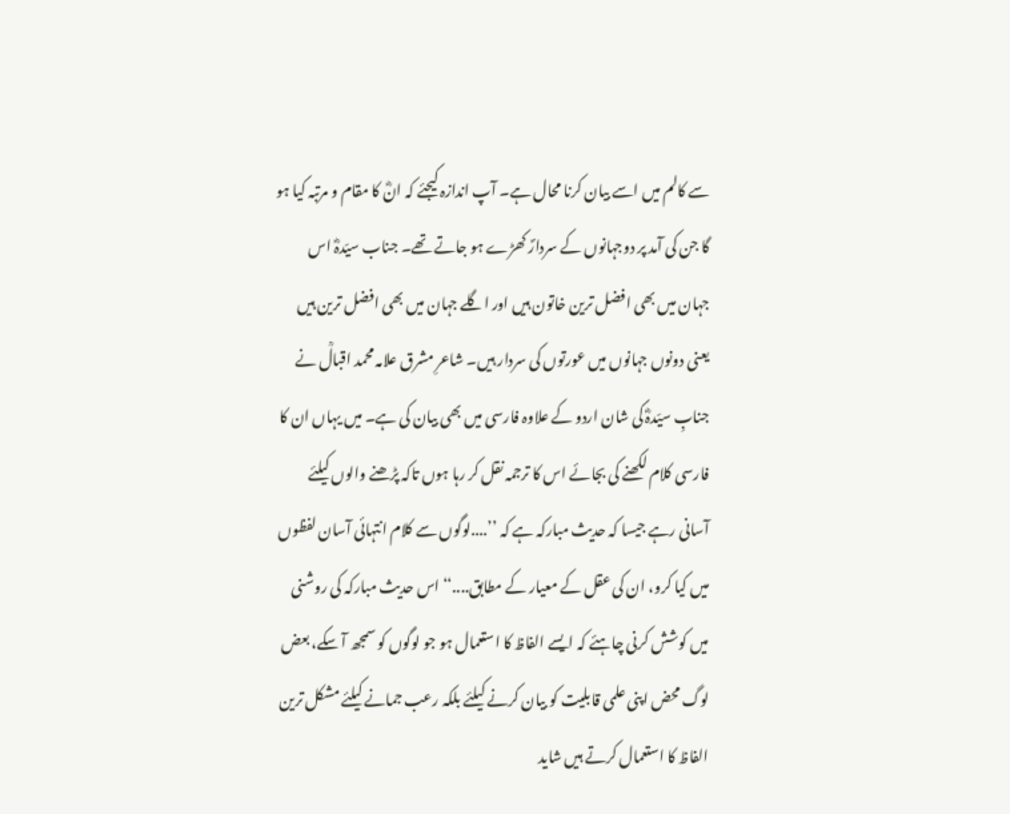سے کالم میں اسے بیان کرنا محال ہے۔ آپ اندازہ کیجئے کہ انؓ کا مقام و مرتبہ کیا ہو گا جن کی آمد پر دوجہانوں کے سردارؐ کھڑے ہو جاتے تھے۔ جناب سیّدہؓ اس جہان میں بھی افضل ترین خاتون ہیں اور اگلے جہان میں بھی افضل ترین ہیں یعنی دونوں جہانوں میں عورتوں کی سردار ہیں۔ شاعرِ مشرق علامہ محمد اقبالؒ نے جنابِ سیّدہؓ کی شان اردو کے علاوہ فارسی میں بھی بیان کی ہے۔ میں یہاں ان کا فارسی کلام لکھنے کی بجائے اس کا ترجمہ نقل کر رہا ہوں تاکہ پڑھنے والوں کیلئے آسانی رہے جیسا کہ حدیث مبارکہ ہے کہ ’’....لوگوں سے کلام انتہائی آسان لفظوں میں کیا کرو، ان کی عقل کے معیار کے مطابق....‘‘ اس حدیث مبارکہ کی روشنی میں کوشش کرنی چاہئے کہ ایسے الفاظ کا استعمال ہو جو لوگوں کو سمجھ آ سکے، بعض لوگ محض اپنی علمی قابلیت کو بیان کرنے کیلئے بلکہ رعب جمانے کیلئے مشکل ترین الفاظ کا استعمال کرتے ہیں شاید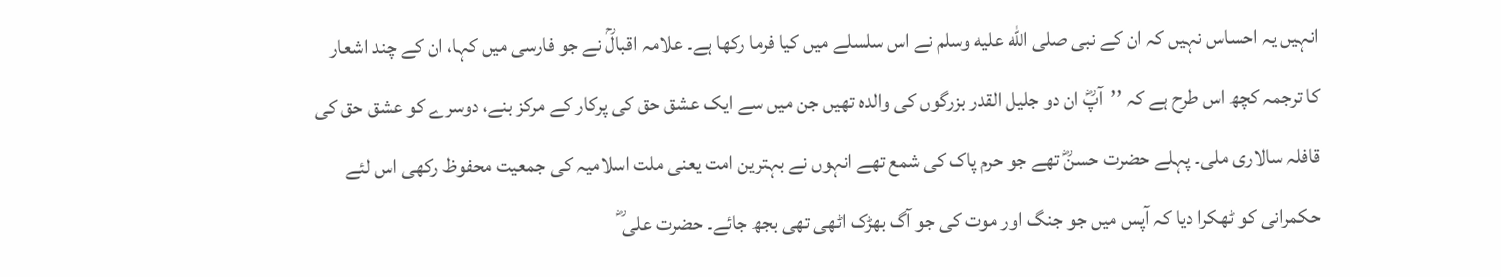انہیں یہ احساس نہیں کہ ان کے نبی صلى الله عليه وسلم نے اس سلسلے میں کیا فرما رکھا ہے۔ علامہ اقبالؒ نے جو فارسی میں کہا، ان کے چند اشعار کا ترجمہ کچھ اس طرح ہے کہ ’’آپؓ ان دو جلیل القدر بزرگوں کی والدہ تھیں جن میں سے ایک عشق حق کی پرکار کے مرکز بنے، دوسرے کو عشق حق کی قافلہ سالاری ملی۔ پہلے حضرت حسنؓ تھے جو حرم پاک کی شمع تھے انہوں نے بہترین امت یعنی ملت اسلامیہ کی جمعیت محفوظ رکھی اس لئے حکمرانی کو ٹھکرا دیا کہ آپس میں جو جنگ اور موت کی جو آگ بھڑک اٹھی تھی بجھ جائے۔ حضرت علی ؓ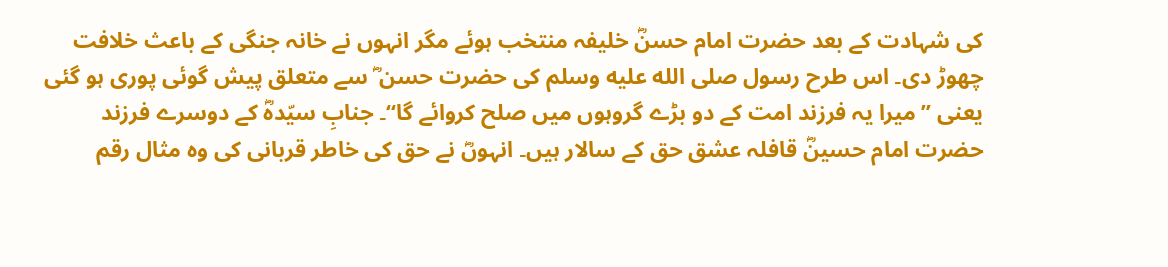کی شہادت کے بعد حضرت امام حسنؓ خلیفہ منتخب ہوئے مگر انہوں نے خانہ جنگی کے باعث خلافت چھوڑ دی۔ اس طرح رسول صلى الله عليه وسلم کی حضرت حسن ؓ سے متعلق پیش گوئی پوری ہو گئی یعنی ’’میرا یہ فرزند امت کے دو بڑے گروہوں میں صلح کروائے گا‘‘۔ جنابِ سیّدہؓ کے دوسرے فرزند حضرت امام حسینؓ قافلہ عشق حق کے سالار ہیں۔ انہوںؓ نے حق کی خاطر قربانی کی وہ مثال رقم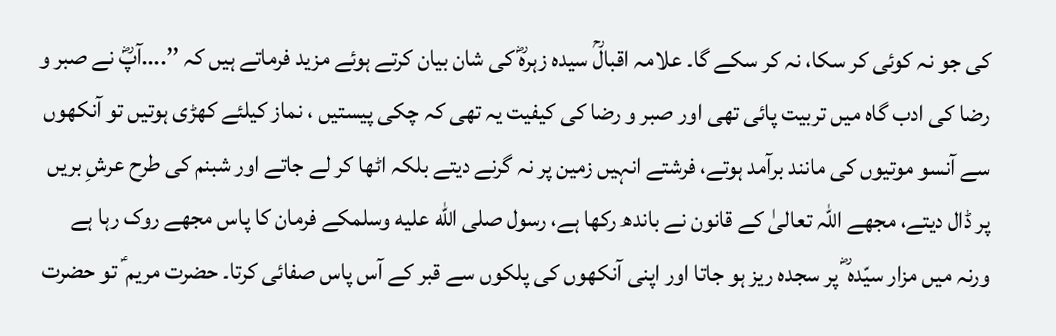کی جو نہ کوئی کر سکا، نہ کر سکے گا۔ علامہ اقبالؒ سیدہ زہرہؓ کی شان بیان کرتے ہوئے مزید فرماتے ہیں کہ ’’....آپؓ نے صبر و رضا کی ادب گاہ میں تربیت پائی تھی اور صبر و رضا کی کیفیت یہ تھی کہ چکی پیستیں ، نماز کیلئے کھڑی ہوتیں تو آنکھوں سے آنسو موتیوں کی مانند برآمد ہوتے، فرشتے انہیں زمین پر نہ گرنے دیتے بلکہ اٹھا کر لے جاتے اور شبنم کی طرح عرشِ بریں پر ڈال دیتے، مجھے اللہ تعالیٰ کے قانون نے باندھ رکھا ہے، رسول صلى الله عليه وسلمکے فرمان کا پاس مجھے روک رہا ہے ورنہ میں مزار سیّدہ ؓ پر سجدہ ریز ہو جاتا اور اپنی آنکھوں کی پلکوں سے قبر کے آس پاس صفائی کرتا۔ حضرت مریم ؑ تو حضرت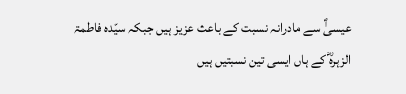عیسیٰؑ سے مادرانہ نسبت کے باعث عزیز ہیں جبکہ سیّدہ فاطمۃ الزہرہؓ کے ہاں ایسی تین نسبتیں ہیں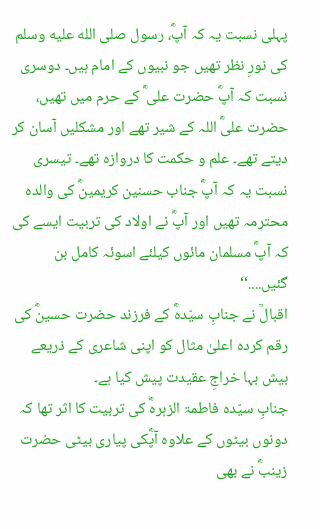پہلی نسبت یہ کہ آپؓ، رسول صلى الله عليه وسلم کی نورِ نظر تھیں جو نبیوں کے امام ہیں۔ دوسری نسبت کہ آپؓ حضرت علی ؓ کے حرم میں تھیں، حضرت علیؓ اللہ کے شیر تھے اور مشکلیں آسان کر دیتے تھے۔ علم و حکمت کا دروازہ تھے۔ تیسری نسبت یہ کہ آپؓ جناب حسنین کریمینؓ کی والدہ محترمہ تھیں اور آپؓ نے اولاد کی تربیت ایسے کی کہ آپؓ مسلمان مائوں کیلئے اسوئہ کامل بن گئیں....‘‘
اقبالؒ نے جنابِ سیّدہؓ کے فرزند حضرت حسینؓ کی رقم کردہ اعلیٰ مثال کو اپنی شاعری کے ذریعے بیش بہا خراجِ عقیدت پیش کیا ہے۔
جنابِ سیّدہ فاطمۃ الزہرہؓ کی تربیت کا اثر تھا کہ دونوں بیٹوں کے علاوہ آپؓکی پیاری بیٹی حضرت زینبؓ نے بھی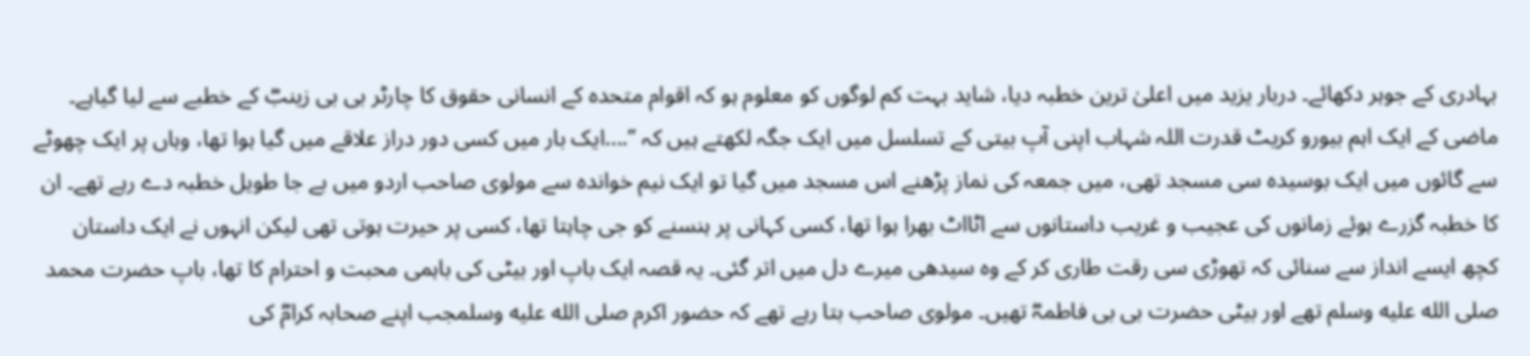بہادری کے جوہر دکھائے۔ دربار یزید میں اعلیٰ ترین خطبہ دیا، شاید بہت کم لوگوں کو معلوم ہو کہ اقوام متحدہ کے انسانی حقوق کا چارٹر بی بی زینبؓ کے خطبے سے لیا گیاہے۔
ماضی کے ایک اہم بیورو کریٹ قدرت اللہ شہاب اپنی آپ بیتی کے تسلسل میں ایک جگہ لکھتے ہیں کہ ’’....ایک بار میں کسی دور دراز علاقے میں گیا ہوا تھا، وہاں پر ایک چھوٹے سے گائوں میں ایک بوسیدہ سی مسجد تھی، میں جمعہ کی نماز پڑھنے اس مسجد میں گیا تو ایک نیم خواندہ سے مولوی صاحب اردو میں بے جا طویل خطبہ دے رہے تھے۔ ان کا خطبہ گزرے ہوئے زمانوں کی عجیب و غریب داستانوں سے اٹااٹ بھرا ہوا تھا، کسی کہانی پر ہنسنے کو جی چاہتا تھا، کسی پر حیرت ہوتی تھی لیکن انہوں نے ایک داستان کچھ ایسے انداز سے سنائی کہ تھوڑی سی رقت طاری کر کے وہ سیدھی میرے دل میں اتر گئی۔ یہ قصہ ایک باپ اور بیٹی کی باہمی محبت و احترام کا تھا، باپ حضرت محمد صلى الله عليه وسلم تھے اور بیٹی حضرت بی بی فاطمہؓ تھیں۔ مولوی صاحب بتا رہے تھے کہ حضور اکرم صلى الله عليه وسلمجب اپنے صحابہ کرامؓ کی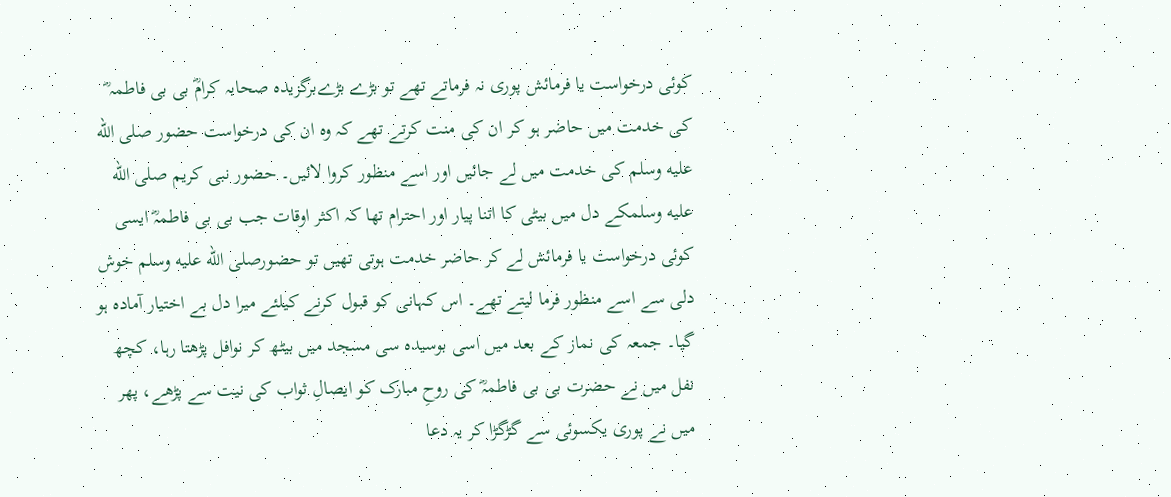کوئی درخواست یا فرمائش پوری نہ فرماتے تھے تو بڑے بڑےبرگزیدہ صحابہ کرامؓ بی بی فاطمہ ؓ کی خدمت میں حاضر ہو کر ان کی منت کرتے تھے کہ وہ ان کی درخواست حضور صلى الله عليه وسلم کی خدمت میں لے جائیں اور اسے منظور کروا لائیں۔ حضور نبی کریم صلى الله عليه وسلمکے دل میں بیٹی کا اتنا پیار اور احترام تھا کہ اکثر اوقات جب بی بی فاطمہؓ ایسی کوئی درخواست یا فرمائش لے کر حاضر خدمت ہوتی تھیں تو حضورصلى الله عليه وسلم خوش دلی سے اسے منظور فرما لیتے تھے۔ اس کہانی کو قبول کرنے کیلئے میرا دل بے اختیار آمادہ ہو گیا۔ جمعہ کی نماز کے بعد میں اسی بوسیدہ سی مسجد میں بیٹھ کر نوافل پڑھتا رہا، کچھ نفل میں نے حضرت بی بی فاطمہؓ کی روحِ مبارک کو ایصالِ ثواب کی نیت سے پڑھے، پھر میں نے پوری یکسوئی سے گڑگڑا کر یہ دعا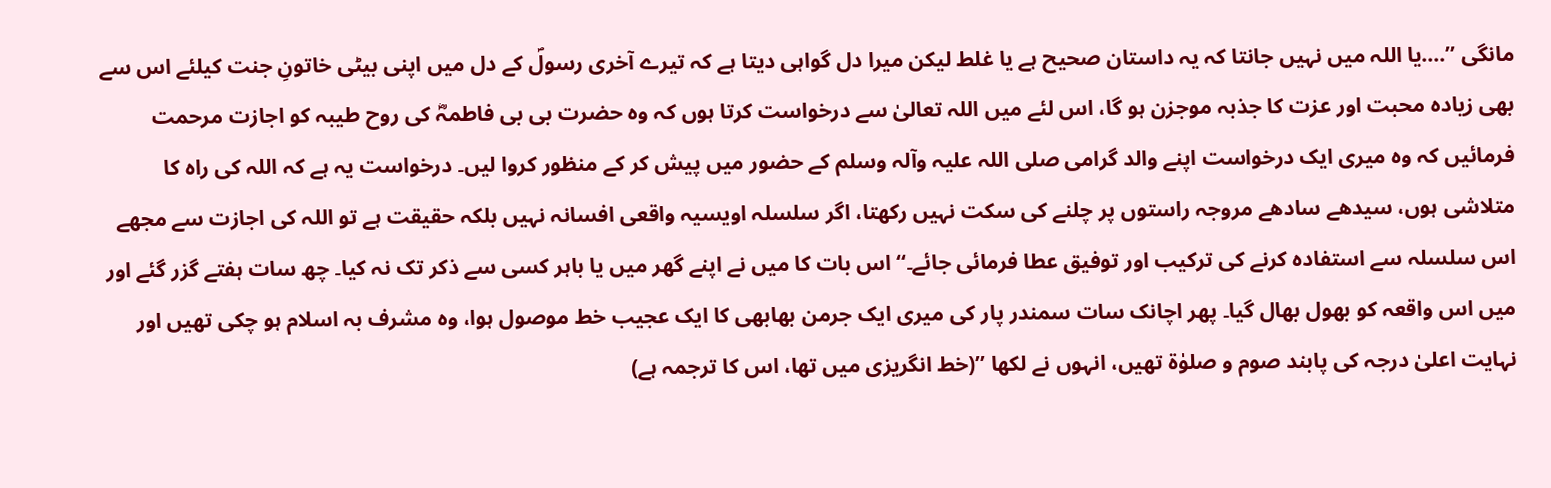مانگی ’’....یا اللہ میں نہیں جانتا کہ یہ داستان صحیح ہے یا غلط لیکن میرا دل گواہی دیتا ہے کہ تیرے آخری رسولؐ کے دل میں اپنی بیٹی خاتونِ جنت کیلئے اس سے بھی زیادہ محبت اور عزت کا جذبہ موجزن ہو گا، اس لئے میں اللہ تعالیٰ سے درخواست کرتا ہوں کہ وہ حضرت بی بی فاطمہؓ کی روح طیبہ کو اجازت مرحمت فرمائیں کہ وہ میری ایک درخواست اپنے والد گرامی صلی اللہ علیہ وآلہ وسلم کے حضور میں پیش کر کے منظور کروا لیں۔ درخواست یہ ہے کہ اللہ کی راہ کا متلاشی ہوں، سیدھے سادھے مروجہ راستوں پر چلنے کی سکت نہیں رکھتا، اگر سلسلہ اویسیہ واقعی افسانہ نہیں بلکہ حقیقت ہے تو اللہ کی اجازت سے مجھے اس سلسلہ سے استفادہ کرنے کی ترکیب اور توفیق عطا فرمائی جائے۔‘‘اس بات کا میں نے اپنے گھر میں یا باہر کسی سے ذکر تک نہ کیا۔ چھ سات ہفتے گزر گئے اور میں اس واقعہ کو بھول بھال گیا۔ پھر اچانک سات سمندر پار کی میری ایک جرمن بھابھی کا ایک عجیب خط موصول ہوا، وہ مشرف بہ اسلام ہو چکی تھیں اور نہایت اعلیٰ درجہ کی پابند صوم و صلوٰۃ تھیں، انہوں نے لکھا ’’(خط انگریزی میں تھا، اس کا ترجمہ ہے)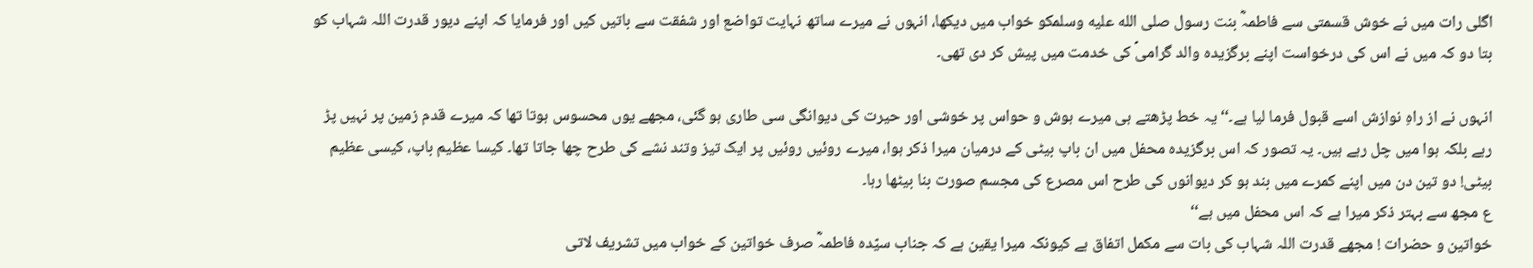اگلی رات میں نے خوش قسمتی سے فاطمہؓ بنت رسول صلى الله عليه وسلمکو خواب میں دیکھا، انہوں نے میرے ساتھ نہایت تواضع اور شفقت سے باتیں کیں اور فرمایا کہ اپنے دیور قدرت اللہ شہاب کو بتا دو کہ میں نے اس کی درخواست اپنے برگزیدہ والد گرامیؐ کی خدمت میں پیش کر دی تھی۔

انہوں نے از راہِ نوازش اسے قبول فرما لیا ہے۔‘‘ یہ خط پڑھتے ہی میرے ہوش و حواس پر خوشی اور حیرت کی دیوانگی سی طاری ہو گئی، مجھے یوں محسوس ہوتا تھا کہ میرے قدم زمین پر نہیں پڑ رہے بلکہ ہوا میں چل رہے ہیں۔ یہ تصور کہ اس برگزیدہ محفل میں ان باپ بیٹی کے درمیان میرا ذکر ہوا، میرے روئیں روئیں پر ایک تیز وتند نشے کی طرح چھا جاتا تھا۔ کیسا عظیم باپ، کیسی عظیم بیٹی! دو تین دن میں اپنے کمرے میں بند ہو کر دیوانوں کی طرح اس مصرع کی مجسم صورت بنا بیٹھا رہا۔
ع مجھ سے بہتر ذکر میرا ہے کہ اس محفل میں ہے‘‘
خواتین و حضرات ! مجھے قدرت اللہ شہاب کی بات سے مکمل اتفاق ہے کیونکہ میرا یقین ہے کہ جناب سیّدہ فاطمہؓ صرف خواتین کے خواب میں تشریف لاتی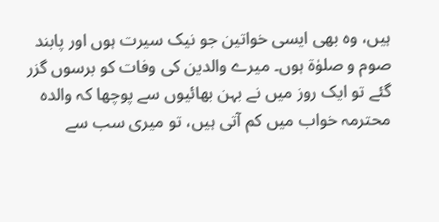ہیں، وہ بھی ایسی خواتین جو نیک سیرت ہوں اور پابند صوم و صلوٰۃ ہوں۔ میرے والدین کی وفات کو برسوں گزر گئے تو ایک روز میں نے بہن بھائیوں سے پوچھا کہ والدہ محترمہ خواب میں کم آتی ہیں، تو میری سب سے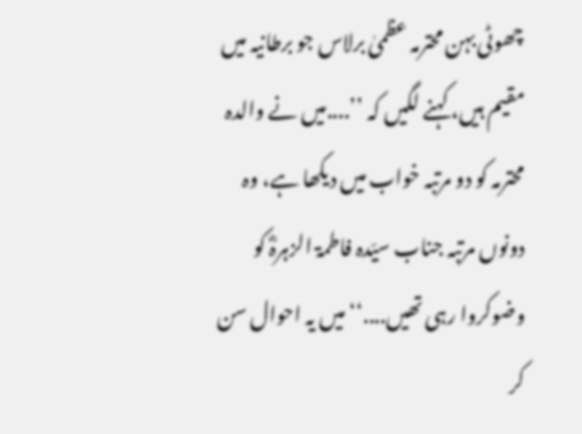چھوٹی بہن محترمہ عظمیٰ برلاس جو برطانیہ میں مقیم ہیں، کہنے لگیں کہ ’’....میں نے والدہ محترمہ کو دو مرتبہ خواب میں دیکھا ہے، وہ دونوں مرتبہ جناب سیّدہ فاطمۃ الزہرہؓ کو وضوکروا رہی تھیں....‘‘میں یہ احوال سن کر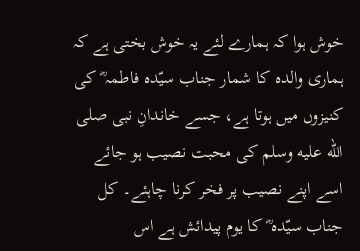خوش ہوا کہ ہمارے لئے یہ خوش بختی ہے کہ ہماری والدہ کا شمار جناب سیّدہ فاطمہ ؓ کی کنیزوں میں ہوتا ہے، جسے خاندانِ نبی صلى الله عليه وسلم کی محبت نصیب ہو جائے اسے اپنے نصیب پر فخر کرنا چاہئے۔ کل جناب سیّدہ ؓ کا یوم پیدائش ہے اس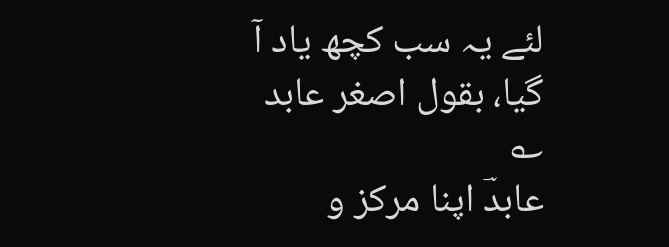لئے یہ سب کچھ یاد آ گیا، بقول اصغر عابد ؎
عابدؔ اپنا مرکز و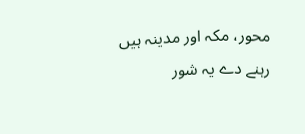محور، مکہ اور مدینہ ہیں
رہنے دے یہ شور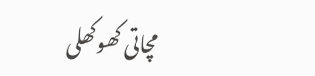مچاتی کھوکھلی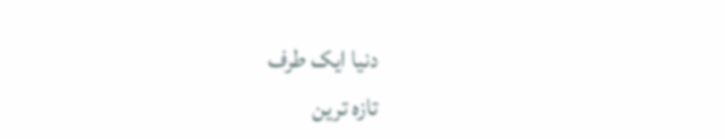دنیا ایک طرف
تازہ ترین